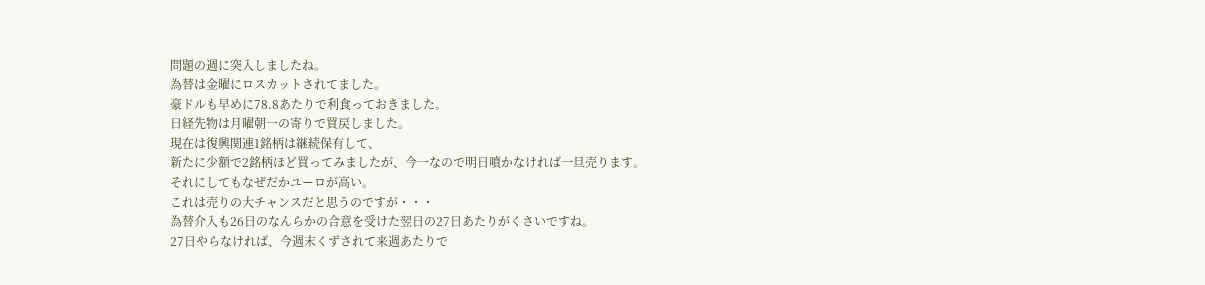問題の週に突入しましたね。
為替は金曜にロスカットされてました。
豪ドルも早めに78.8あたりで利食っておきました。
日経先物は月曜朝一の寄りで買戻しました。
現在は復興関連1銘柄は継続保有して、
新たに少額で2銘柄ほど買ってみましたが、今一なので明日噴かなければ一旦売ります。
それにしてもなぜだかユーロが高い。
これは売りの大チャンスだと思うのですが・・・
為替介入も26日のなんらかの合意を受けた翌日の27日あたりがくさいですね。
27日やらなければ、今週末くずされて来週あたりで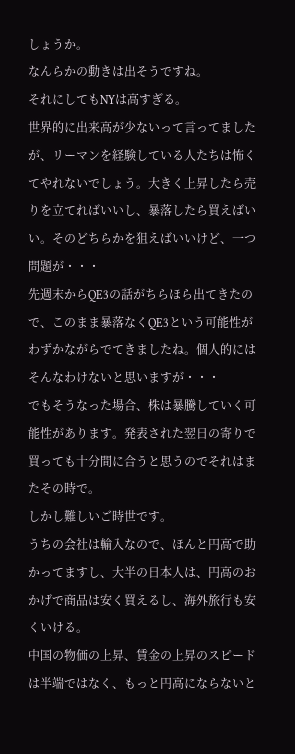しょうか。
なんらかの動きは出そうですね。
それにしてもNYは高すぎる。
世界的に出来高が少ないって言ってましたが、リーマンを経験している人たちは怖くてやれないでしょう。大きく上昇したら売りを立てればいいし、暴落したら買えばいい。そのどちらかを狙えばいいけど、一つ問題が・・・
先週末からQE3の話がちらほら出てきたので、このまま暴落なくQE3という可能性がわずかながらでてきましたね。個人的にはそんなわけないと思いますが・・・
でもそうなった場合、株は暴騰していく可能性があります。発表された翌日の寄りで買っても十分間に合うと思うのでそれはまたその時で。
しかし難しいご時世です。
うちの会社は輸入なので、ほんと円高で助かってますし、大半の日本人は、円高のおかげで商品は安く買えるし、海外旅行も安くいける。
中国の物価の上昇、賃金の上昇のスピードは半端ではなく、もっと円高にならないと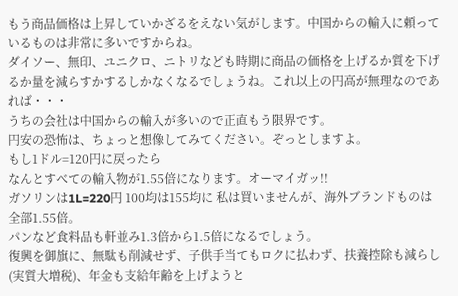もう商品価格は上昇していかざるをえない気がします。中国からの輸入に頼っているものは非常に多いですからね。
ダイソー、無印、ユニクロ、ニトリなども時期に商品の価格を上げるか質を下げるか量を減らすかするしかなくなるでしょうね。これ以上の円高が無理なのであれば・・・
うちの会社は中国からの輸入が多いので正直もう限界です。
円安の恐怖は、ちょっと想像してみてください。ぞっとしますよ。
もし1ドル=120円に戻ったら
なんとすべての輸入物が1.55倍になります。オーマイガッ!!
ガソリンは1L=220円 100均は155均に 私は買いませんが、海外ブランドものは全部1.55倍。
パンなど食料品も軒並み1.3倍から1.5倍になるでしょう。
復興を御旗に、無駄も削減せず、子供手当てもロクに払わず、扶養控除も減らし(実質大増税)、年金も支給年齢を上げようと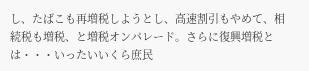し、たばこも再増税しようとし、高速割引もやめて、相続税も増税、と増税オンパレード。さらに復興増税とは・・・いったいいくら庶民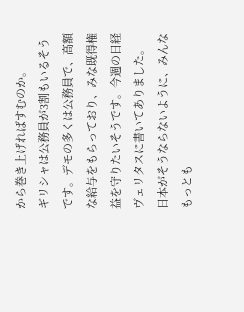から巻き上げればすむのか。
ギリシャは公務員が3割もいるそうです。デモの多くは公務員で、高額な給与をもらっており、みな既得権益を守りたいそうです。今週の日経ヴェリタスに書いてありました。
日本がそうならないように、みんなもっとも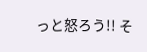っと怒ろう!! そ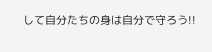して自分たちの身は自分で守ろう!!